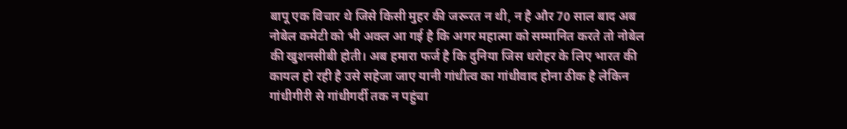बापू एक विचार थे जिसे किसी मुहर की जरूरत न थी, न है और 70 साल बाद अब नोबेल कमेटी को भी अक्ल आ गई है कि अगर महात्मा को सम्मानित करते तो नोबेल की खुशनसीबी होती। अब हमारा फर्ज है कि दुनिया जिस धरोहर के लिए भारत की कायल हो रही है उसे सहेजा जाए यानी गांधीत्व का गांधीवाद होना ठीक है लेकिन गांधीगीरी से गांधीगर्दी तक न पहुंचा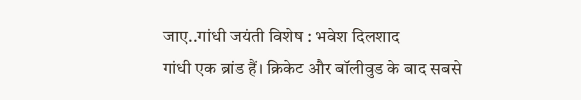जाए..गांधी जयंती विशेष : भवेश दिलशाद
गांधी एक ब्रांड हैं। क्रिकेट और बॉलीवुड के बाद सबसे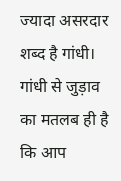ज्यादा असरदार शब्द है गांधी। गांधी से जुड़ाव का मतलब ही है कि आप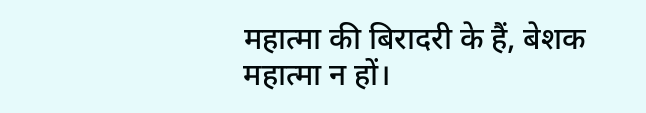महात्मा की बिरादरी के हैं, बेशक महात्मा न हों।